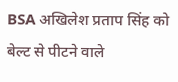BSA अखिलेश प्रताप सिंह को बेल्ट से पीटने वाले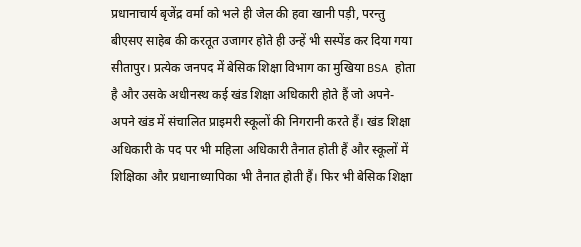प्रधानाचार्य बृजेंद्र वर्मा को भले ही जेल की हवा खानी पड़ी, परन्तु बीएसए साहेब की करतूत उजागर होते ही उन्हें भी सस्पेंड कर दिया गया
सीतापुर। प्रत्येक जनपद में बेसिक शिक्षा विभाग का मुखिया BSA होता है और उसके अधीनस्थ कई खंड शिक्षा अधिकारी होते हैं जो अपने-अपने खंड में संचालित प्राइमरी स्कूलों की निगरानी करते हैं। खंड शिक्षा अधिकारी के पद पर भी महिला अधिकारी तैनात होती हैं और स्कूलों में शिक्षिका और प्रधानाध्यापिका भी तैनात होती हैं। फिर भी बेसिक शिक्षा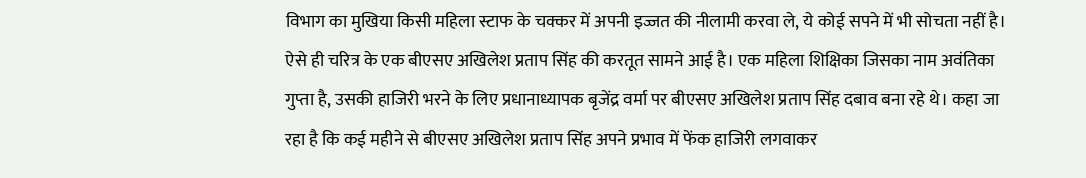विभाग का मुखिया किसी महिला स्टाफ के चक्कर में अपनी इज्जत की नीलामी करवा ले, ये कोई सपने में भी सोचता नहीं है।
ऐसे ही चरित्र के एक बीएसए अखिलेश प्रताप सिंह की करतूत सामने आई है। एक महिला शिक्षिका जिसका नाम अवंतिका गुप्ता है, उसकी हाजिरी भरने के लिए प्रधानाध्यापक बृजेंद्र वर्मा पर बीएसए अखिलेश प्रताप सिंह दबाव बना रहे थे। कहा जा रहा है कि कई महीने से बीएसए अखिलेश प्रताप सिंह अपने प्रभाव में फेंक हाजिरी लगवाकर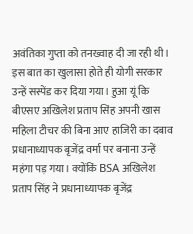अवंतिका गुप्ता को तनख्वाह दी जा रही थी।
इस बात का खुलासा होते ही योगी सरकार उन्हें सस्पेंड कर दिया गया। हुआ यूं कि बीएसए अखिलेश प्रताप सिंह अपनी खास महिला टीचर की बिना आए हाजिरी का दबाव प्रधानाध्यापक बृजेंद्र वर्मा पर बनाना उन्हें महंगा पड़ गया। क्योंकिं BSA अखिलेश प्रताप सिंह ने प्रधानाध्यापक बृजेंद्र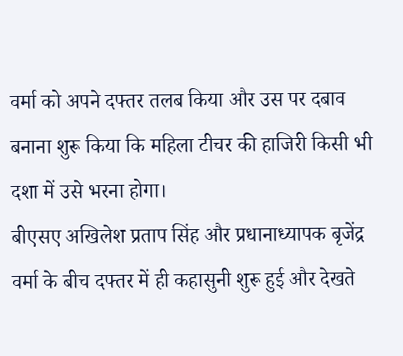वर्मा को अपने दफ्तर तलब किया और उस पर दबाव बनाना शुरू किया कि महिला टीचर की हाजिरी किसी भी दशा में उसे भरना होगा।
बीएसए अखिलेश प्रताप सिंह और प्रधानाध्यापक बृजेंद्र वर्मा के बीच दफ्तर में ही कहासुनी शुरू हुई और देखते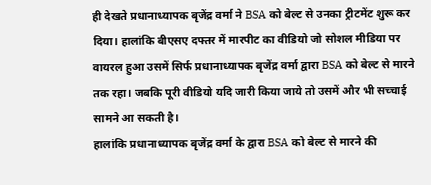ही देखते प्रधानाध्यापक बृजेंद्र वर्मा ने BSA को बेल्ट से उनका ट्रीटमेंट शुरू कर दिया। हालांकि बीएसए दफ्तर में मारपीट का वीडियो जो सोशल मीडिया पर वायरल हुआ उसमें सिर्फ प्रधानाध्यापक बृजेंद्र वर्मा द्वारा BSA को बेल्ट से मारने तक रहा। जबकि पूरी वीडियो यदि जारी किया जाये तो उसमें और भी सच्चाई सामने आ सकती है।
हालांकि प्रधानाध्यापक बृजेंद्र वर्मा के द्वारा BSA को बेल्ट से मारने की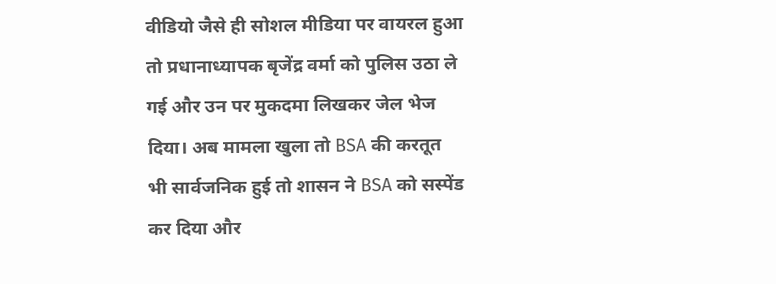वीडियो जैसे ही सोशल मीडिया पर वायरल हुआ तो प्रधानाध्यापक बृजेंद्र वर्मा को पुलिस उठा ले गई और उन पर मुकदमा लिखकर जेल भेज दिया। अब मामला खुला तो BSA की करतूत भी सार्वजनिक हुई तो शासन ने BSA को सस्पेंड कर दिया और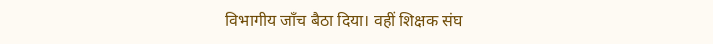विभागीय जाँच बैठा दिया। वहीं शिक्षक संघ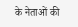के नेताओं की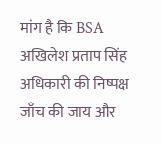मांग है कि BSA अखिलेश प्रताप सिंह अधिकारी की निष्पक्ष जाँच की जाय और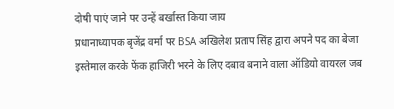दोषी पाएं जाने पर उन्हें बर्खास्त किया जाय
प्रधानाध्यापक बृजेंद्र वर्मा पर BSA अखिलेश प्रताप सिंह द्वारा अपने पद का बेजा इस्तेमाल करके फेंक हाजिरी भरने के लिए दबाव बनाने वाला ऑडियो वायरल जब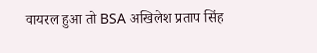वायरल हुआ तो BSA अखिलेश प्रताप सिंह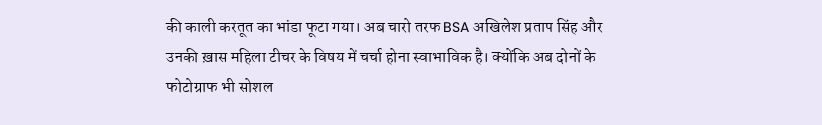की काली करतूत का भांडा फूटा गया। अब चारो तरफ BSA अखिलेश प्रताप सिंह और उनकी ख़ास महिला टीचर के विषय में चर्चा होना स्वाभाविक है। क्योंकि अब दोनों के फोटोग्राफ भी सोशल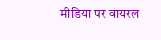मीडिया पर वायरल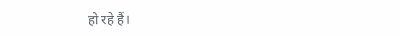हो रहे हैं।